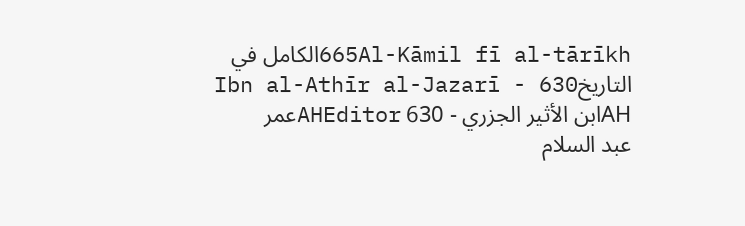665Al-Kāmil fī al-tārīkhالكامل في التاريخIbn al-Athīr al-Jazarī - 630 AHابن الأثير الجزري - 630 AHEditorعمر عبد السلام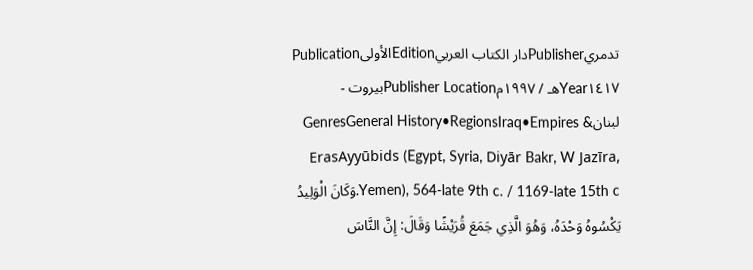تدمريPublisherدار الكتاب العربيEditionالأولىPublication Year١٤١٧هـ / ١٩٩٧مPublisher Locationبيروت - لبنانGenresGeneral History•RegionsIraq•Empires & ErasAyyūbids (Egypt, Syria, Diyār Bakr, W Jazīra, Yemen), 564-late 9th c. / 1169-late 15th c.وَكَانَ الْوَلِيدُ يَكْسُوهُ وَحْدَهُ، وَهُوَ الَّذِي جَمَعَ قُرَيْشًا وَقَالَ: إِنَّ النَّاسَ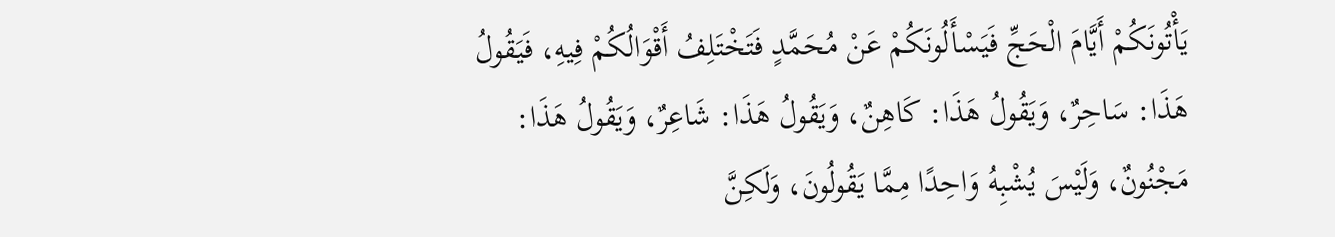يَأْتُونَكُمْ أَيَّامَ الْحَجِّ فَيَسْأَلُونَكُمْ عَنْ مُحَمَّدٍ فَتَخْتَلِفُ أَقْوَالُكُمْ فِيهِ، فَيَقُولُ هَذَا: سَاحِرٌ، وَيَقُولُ هَذَا: كَاهِنٌ، وَيَقُولُ هَذَا: شَاعِرٌ، وَيَقُولُ هَذَا: مَجْنُونٌ، وَلَيْسَ يُشْبِهُ وَاحِدًا مِمَّا يَقُولُونَ، وَلَكِنَّ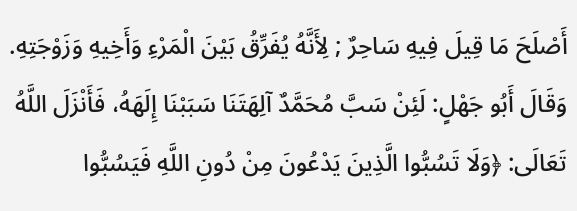أَصْلَحَ مَا قِيلَ فِيهِ سَاحِرٌ ; لِأَنَّهُ يُفَرِّقُ بَيْنَ الْمَرْءِ وَأَخِيهِ وَزَوْجَتِهِ. وَقَالَ أَبُو جَهْلٍ: لَئِنْ سَبَّ مُحَمَّدٌ آلِهَتَنَا سَبَبْنَا إِلَهَهُ، فَأَنْزَلَ اللَّهُ تَعَالَى: ﴿وَلَا تَسُبُّوا الَّذِينَ يَدْعُونَ مِنْ دُونِ اللَّهِ فَيَسُبُّوا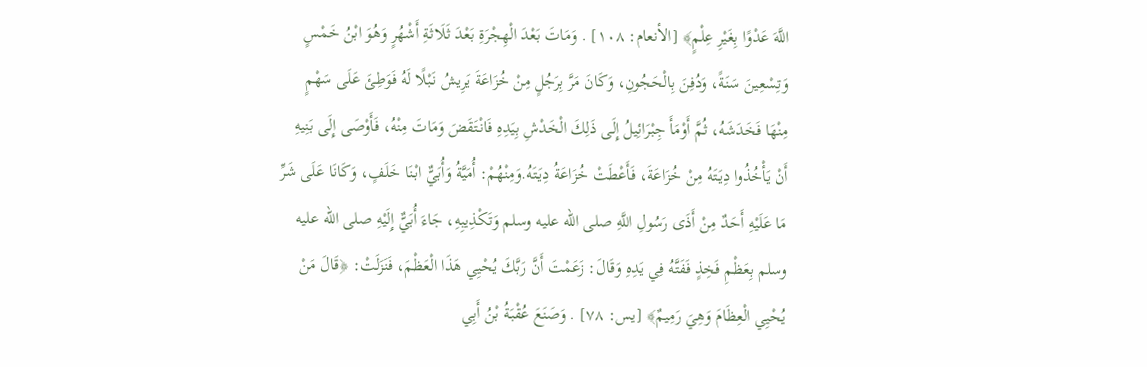اللَّهَ عَدْوًا بِغَيْرِ عِلْمٍ﴾ [الأنعام: ١٠٨] . وَمَاتَ بَعْدَ الْهِجْرَةِ بَعْدَ ثَلَاثَةِ أَشْهُرٍ وَهُوَ ابْنُ خَمْسٍ وَتِسْعِينَ سَنَةً، وَدُفِنَ بِالْحَجُونِ، وَكَانَ مَرَّ بِرَجُلٍ مِنْ خُزَاعَةَ يَرِيشُ نَبْلًا لَهُ فَوَطِئَ عَلَى سَهْمٍ مِنْهَا فَخَدَشَهُ، ثُمَّ أَوْمَأَ جِبْرَائِيلُ إِلَى ذَلِكَ الْخَدْشِ بِيَدِهِ فَانْتَقَضَ وَمَاتَ مِنْهُ، فَأَوْصَى إِلَى بَنِيهِ أَنْ يَأْخُذُوا دِيَتَهُ مِنْ خُزَاعَةَ، فَأَعْطَتْ خُزَاعَةُ دِيَتَهُ.وَمِنْهُمْ: أُمَيَّةُ وَأُبَيٌّ ابْنَا خَلَفٍ، وَكَانَا عَلَى شَرِّ مَا عَلَيْهِ أَحَدٌ مِنْ أَذَى رَسُولِ اللَّهِ صلى الله عليه وسلم وَتَكْذِيبِهِ، جَاءَ أُبَيٌّ إِلَيْهِ صلى الله عليه وسلم بِعَظْمِ فَخِذٍ فَفَتَّهُ فِي يَدِهِ وَقَالَ: زَعَمْتَ أَنَّ رَبَّكَ يُحْيِي هَذَا الْعَظْمَ، فَنَزَلَتْ: ﴿قَالَ مَنْ يُحْيِي الْعِظَامَ وَهِيَ رَمِيمٌ﴾ [يس: ٧٨] . وَصَنَعَ عُقْبَةُ بْنُ أَبِي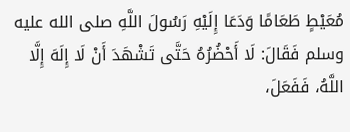مُعَيْطٍ طَعَامًا وَدَعَا إِلَيْهِ رَسُولَ اللَّهِ صلى الله عليه وسلم فَقَالَ: لَا أَحْضُرُهُ حَتَّى تَشْهَدَ أَنْ لَا إِلَهَ إِلَّا اللَّهُ، فَفَعَلَ،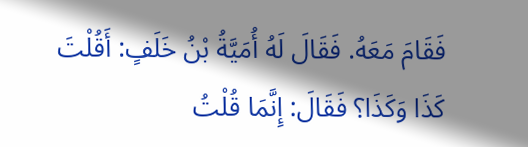فَقَامَ مَعَهُ. فَقَالَ لَهُ أُمَيَّةُ بْنُ خَلَفٍ: أَقُلْتَ كَذَا وَكَذَا؟ فَقَالَ: إِنَّمَا قُلْتُ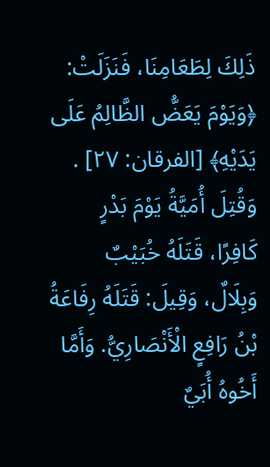ذَلِكَ لِطَعَامِنَا، فَنَزَلَتْ: ﴿وَيَوْمَ يَعَضُّ الظَّالِمُ عَلَى يَدَيْهِ﴾ [الفرقان: ٢٧] . وَقُتِلَ أُمَيَّةُ يَوْمَ بَدْرٍ كَافِرًا، قَتَلَهُ خُبَيْبٌ وَبِلَالٌ، وَقِيلَ: قَتَلَهُ رِفَاعَةُ بْنُ رَافِعٍ الْأَنْصَارِيُّ. وَأَمَّا أَخُوهُ أُبَيٌ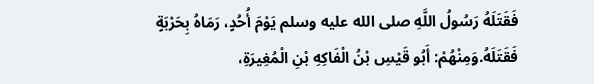فَقَتَلَهُ رَسُولُ اللَّهِ صلى الله عليه وسلم يَوْمَ أُحُدٍ، رَمَاهُ بِحَرْبَةٍ فَقَتَلَهُ.وَمِنْهُمْ: أَبُو قَيْسِ بْنُ الْفَاكِهِ بْنِ الْمُغِيرَةِ،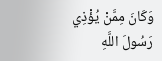وَكَانَ مِمَّنْ يُؤْذِي رَسُولَ اللَّهِ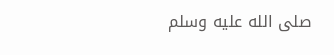صلى الله عليه وسلم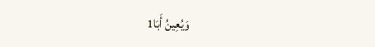وَيُعِينُ أَبَا1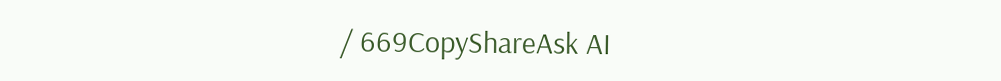/ 669CopyShareAsk AI